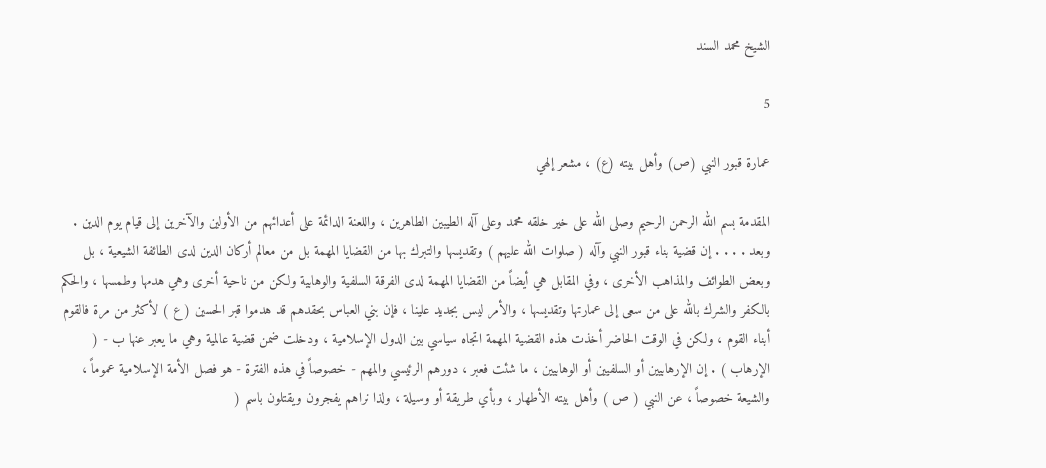الشيخ محمد السند

5

عمارة قبور النبي (ص) وأهل بيته (ع) ، مشعر إلهي

المقدمة بسم الله الرحمن الرحيم وصلى الله على خير خلقه محمد وعلى آله الطيبين الطاهرين ، واللعنة الدائمة على أعدائهم من الأولين والآخرين إلى قيام يوم الدين . وبعد . . . . إن قضية بناء قبور النبي وآله ( صلوات الله عليهم ) وتقديسها والتبرك بها من القضايا المهمة بل من معالم أركان الدين لدى الطائفة الشيعية ، بل وبعض الطوائف والمذاهب الأخرى ، وفي المقابل هي أيضاً من القضايا المهمة لدى الفرقة السلفية والوهابية ولكن من ناحية أخرى وهي هدمها وطمسها ، والحكم بالكفر والشرك بالله على من سعى إلى عمارتها وتقديسها ، والأمر ليس بجديد علينا ، فإن بني العباس بحقدهم قد هدموا قبر الحسين ( ع ) لأكثر من مرة فالقوم أبناء القوم ، ولكن في الوقت الحاضر أخذت هذه القضية المهمة اتجاه سياسي بين الدول الإسلامية ، ودخلت ضمن قضية عالمية وهي ما يعبر عنها ب - ( الإرهاب ) . إن الإرهابيين أو السلفيين أو الوهابيين ، ما شئت فعبر ، دورهم الرئيسي والمهم - خصوصاً في هذه الفترة - هو فصل الأمة الإسلامية عموماً ، والشيعة خصوصاً ، عن النبي ( ص ) وأهل بيته الأطهار ، وبأي طريقة أو وسيلة ، ولذا نراهم يفجرون ويقتلون باسم (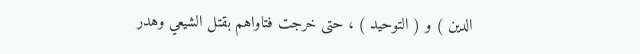الدين ) و ( التوحيد ) ، حتى خرجت فتاواهم بقتل الشيعي وهدر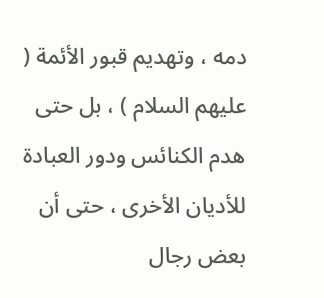دمه ، وتهديم قبور الأئمة ( عليهم السلام ) ، بل حتى هدم الكنائس ودور العبادة للأديان الأخرى ، حتى أن بعض رجال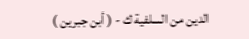الدين من السلفية ك - ( أبن جبرين )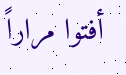أفتوا مراراً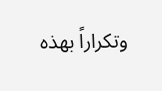وتكراراً بهذه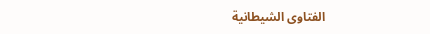الفتاوى الشيطانية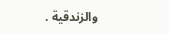والزندقية .